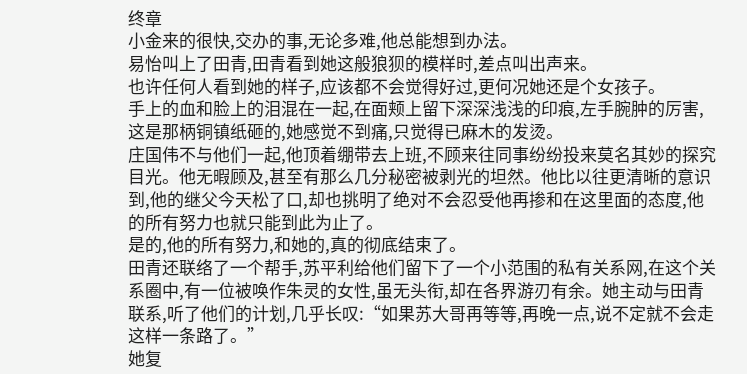终章
小金来的很快,交办的事,无论多难,他总能想到办法。
易怡叫上了田青,田青看到她这般狼狈的模样时,差点叫出声来。
也许任何人看到她的样子,应该都不会觉得好过,更何况她还是个女孩子。
手上的血和脸上的泪混在一起,在面颊上留下深深浅浅的印痕,左手腕肿的厉害,这是那柄铜镇纸砸的,她感觉不到痛,只觉得已麻木的发烫。
庄国伟不与他们一起,他顶着绷带去上班,不顾来往同事纷纷投来莫名其妙的探究目光。他无暇顾及,甚至有那么几分秘密被剥光的坦然。他比以往更清晰的意识到,他的继父今天松了口,却也挑明了绝对不会忍受他再掺和在这里面的态度,他的所有努力也就只能到此为止了。
是的,他的所有努力,和她的,真的彻底结束了。
田青还联络了一个帮手,苏平利给他们留下了一个小范围的私有关系网,在这个关系圈中,有一位被唤作朱灵的女性,虽无头衔,却在各界游刃有余。她主动与田青联系,听了他们的计划,几乎长叹:“如果苏大哥再等等,再晚一点,说不定就不会走这样一条路了。”
她复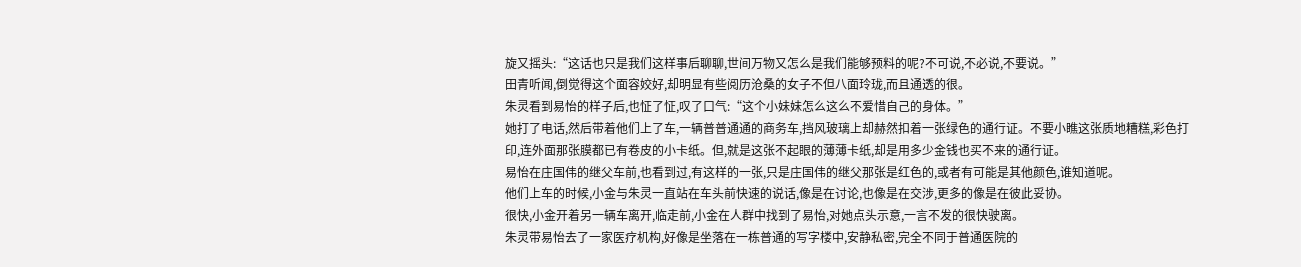旋又摇头:“这话也只是我们这样事后聊聊,世间万物又怎么是我们能够预料的呢?不可说,不必说,不要说。”
田青听闻,倒觉得这个面容姣好,却明显有些阅历沧桑的女子不但八面玲珑,而且通透的很。
朱灵看到易怡的样子后,也怔了怔,叹了口气:“这个小妹妹怎么这么不爱惜自己的身体。”
她打了电话,然后带着他们上了车,一辆普普通通的商务车,挡风玻璃上却赫然扣着一张绿色的通行证。不要小瞧这张质地糟糕,彩色打印,连外面那张膜都已有卷皮的小卡纸。但,就是这张不起眼的薄薄卡纸,却是用多少金钱也买不来的通行证。
易怡在庄国伟的继父车前,也看到过,有这样的一张,只是庄国伟的继父那张是红色的,或者有可能是其他颜色,谁知道呢。
他们上车的时候,小金与朱灵一直站在车头前快速的说话,像是在讨论,也像是在交涉,更多的像是在彼此妥协。
很快,小金开着另一辆车离开,临走前,小金在人群中找到了易怡,对她点头示意,一言不发的很快驶离。
朱灵带易怡去了一家医疗机构,好像是坐落在一栋普通的写字楼中,安静私密,完全不同于普通医院的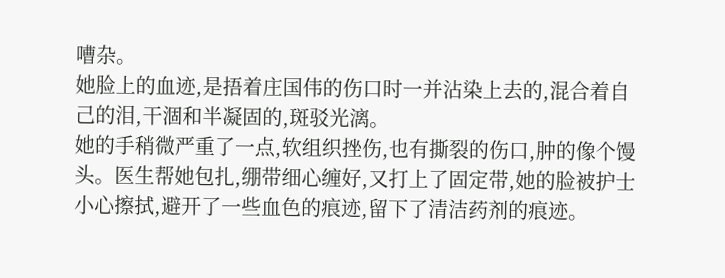嘈杂。
她脸上的血迹,是捂着庄国伟的伤口时一并沾染上去的,混合着自己的泪,干涸和半凝固的,斑驳光漓。
她的手稍微严重了一点,软组织挫伤,也有撕裂的伤口,肿的像个馒头。医生帮她包扎,绷带细心缠好,又打上了固定带,她的脸被护士小心擦拭,避开了一些血色的痕迹,留下了清洁药剂的痕迹。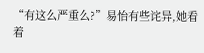“有这么严重么?”易怡有些诧异,她看着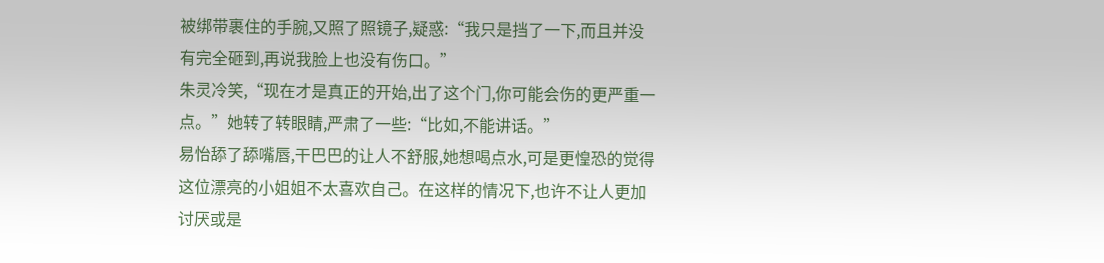被绑带裹住的手腕,又照了照镜子,疑惑:“我只是挡了一下,而且并没有完全砸到,再说我脸上也没有伤口。”
朱灵冷笑,“现在才是真正的开始,出了这个门,你可能会伤的更严重一点。”她转了转眼睛,严肃了一些:“比如,不能讲话。”
易怡舔了舔嘴唇,干巴巴的让人不舒服,她想喝点水,可是更惶恐的觉得这位漂亮的小姐姐不太喜欢自己。在这样的情况下,也许不让人更加讨厌或是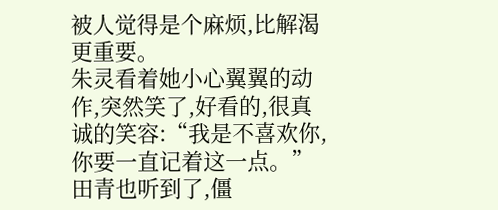被人觉得是个麻烦,比解渴更重要。
朱灵看着她小心翼翼的动作,突然笑了,好看的,很真诚的笑容:“我是不喜欢你,你要一直记着这一点。”
田青也听到了,僵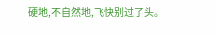硬地,不自然地,飞快别过了头。